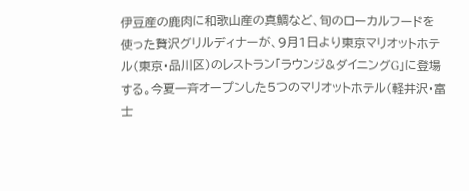伊豆産の鹿肉に和歌山産の真鯛など、旬のローカルフードを使った贅沢グリルディナーが、9月1日より東京マリオットホテル(東京・品川区)のレストラン「ラウンジ&ダイニングG」に登場する。今夏一斉オープンした5つのマリオットホテル(軽井沢・富士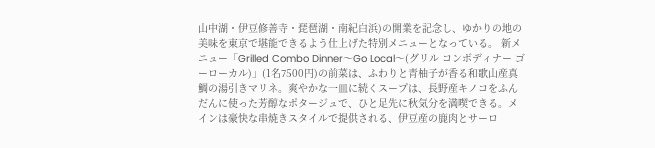山中湖・伊豆修善寺・琵琶湖・南紀白浜)の開業を記念し、ゆかりの地の美味を東京で堪能できるよう仕上げた特別メニューとなっている。 新メニュー「Grilled Combo Dinner〜Go Local〜(グリル コンボディナー ゴーローカル)」(1名7500円)の前菜は、ふわりと青柚子が香る和歌山産真鯛の湯引きマリネ。爽やかな一皿に続くスープは、長野産キノコをふんだんに使った芳醇なポタージュで、ひと足先に秋気分を満喫できる。メインは豪快な串焼きスタイルで提供される、伊豆産の鹿肉とサーロ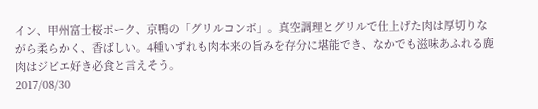イン、甲州富士桜ポーク、京鴨の「グリルコンボ」。真空調理とグリルで仕上げた肉は厚切りながら柔らかく、香ばしい。4種いずれも肉本来の旨みを存分に堪能でき、なかでも滋味あふれる鹿肉はジビエ好き必食と言えそう。
2017/08/30